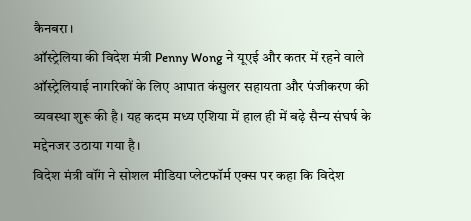कैनबरा।
ऑस्ट्रेलिया की विदेश मंत्री Penny Wong ने यूएई और कतर में रहने वाले ऑस्ट्रेलियाई नागरिकों के लिए आपात कंसुलर सहायता और पंजीकरण की व्यवस्था शुरू की है। यह कदम मध्य एशिया में हाल ही में बढ़े सैन्य संघर्ष के मद्देनजर उठाया गया है।
विदेश मंत्री वॉंग ने सोशल मीडिया प्लेटफॉर्म एक्स पर कहा कि विदेश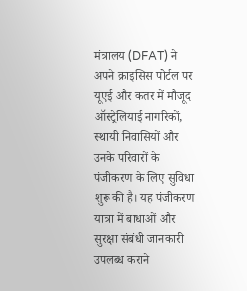मंत्रालय (DFAT) ने अपने क्राइसिस पोर्टल पर यूएई और कतर में मौजूद ऑस्ट्रेलियाई नागरिकों, स्थायी निवासियों और उनके परिवारों के पंजीकरण के लिए सुविधा शुरू की है। यह पंजीकरण यात्रा में बाधाओं और सुरक्षा संबंधी जानकारी उपलब्ध कराने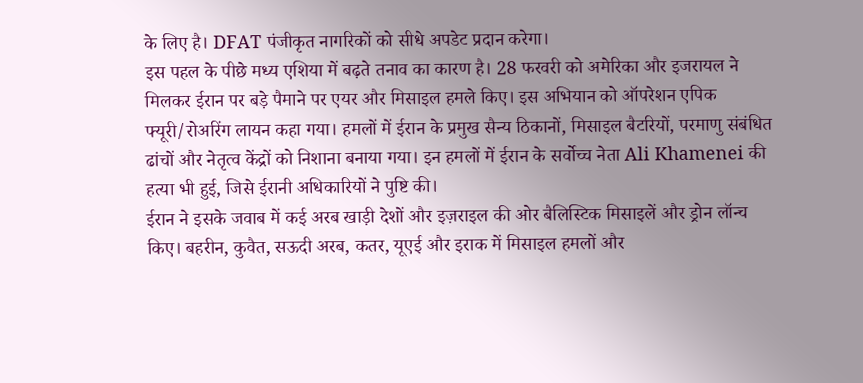के लिए है। DFAT पंजीकृत नागरिकों को सीधे अपडेट प्रदान करेगा।
इस पहल के पीछे मध्य एशिया में बढ़ते तनाव का कारण है। 28 फरवरी को अमेरिका और इजरायल ने मिलकर ईरान पर बड़े पैमाने पर एयर और मिसाइल हमले किए। इस अभियान को ऑपरेशन एपिक फ्यूरी/रोअरिंग लायन कहा गया। हमलों में ईरान के प्रमुख सैन्य ठिकानों, मिसाइल बैटरियों, परमाणु संबंधित ढांचों और नेतृत्व केंद्रों को निशाना बनाया गया। इन हमलों में ईरान के सर्वोच्च नेता Ali Khamenei की हत्या भी हुई, जिसे ईरानी अधिकारियों ने पुष्टि की।
ईरान ने इसके जवाब में कई अरब खाड़ी देशों और इज़राइल की ओर बैलिस्टिक मिसाइलें और ड्रोन लॉन्च किए। बहरीन, कुवैत, सऊदी अरब, कतर, यूएई और इराक में मिसाइल हमलों और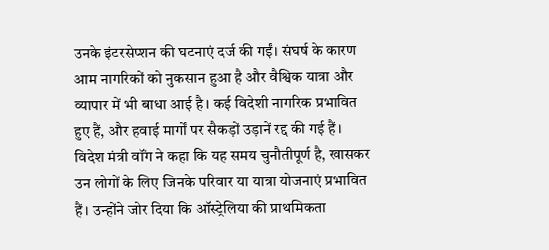उनके इंटरसेप्शन की घटनाएं दर्ज की गईं। संघर्ष के कारण आम नागरिकों को नुकसान हुआ है और वैश्विक यात्रा और व्यापार में भी बाधा आई है। कई विदेशी नागरिक प्रभावित हुए हैं, और हवाई मार्गों पर सैकड़ों उड़ानें रद्द की गई हैं।
विदेश मंत्री वॉंग ने कहा कि यह समय चुनौतीपूर्ण है, खासकर उन लोगों के लिए जिनके परिवार या यात्रा योजनाएं प्रभावित हैं। उन्होंने जोर दिया कि ऑस्ट्रेलिया की प्राथमिकता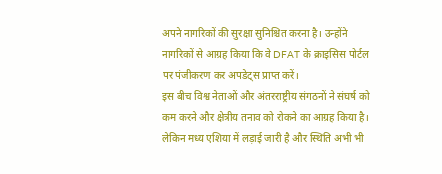अपने नागरिकों की सुरक्षा सुनिश्चित करना है। उन्होंने नागरिकों से आग्रह किया कि वे DFAT के क्राइसिस पोर्टल पर पंजीकरण कर अपडेट्स प्राप्त करें।
इस बीच विश्व नेताओं और अंतरराष्ट्रीय संगठनों ने संघर्ष को कम करने और क्षेत्रीय तनाव को रोकने का आग्रह किया है। लेकिन मध्य एशिया में लड़ाई जारी है और स्थिति अभी भी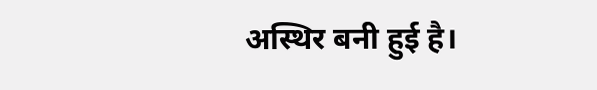अस्थिर बनी हुई है।